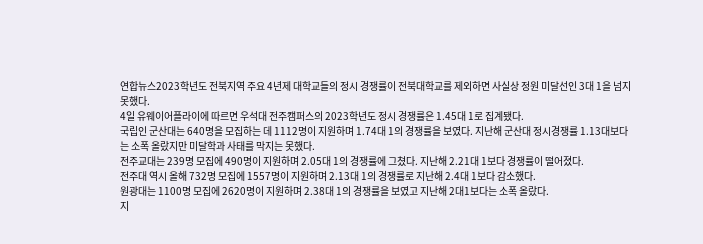연합뉴스2023학년도 전북지역 주요 4년제 대학교들의 정시 경쟁률이 전북대학교를 제외하면 사실상 정원 미달선인 3대 1을 넘지 못했다.
4일 유웨이어플라이에 따르면 우석대 전주캠퍼스의 2023학년도 정시 경쟁률은 1.45대 1로 집계됐다.
국립인 군산대는 640명을 모집하는 데 1112명이 지원하며 1.74대 1의 경쟁률을 보였다. 지난해 군산대 정시경쟁률 1.13대보다는 소폭 올랐지만 미달학과 사태를 막지는 못했다.
전주교대는 239명 모집에 490명이 지원하며 2.05대 1의 경쟁률에 그쳤다. 지난해 2.21대 1보다 경쟁률이 떨어졌다.
전주대 역시 올해 732명 모집에 1557명이 지원하며 2.13대 1의 경쟁률로 지난해 2.4대 1보다 감소했다.
원광대는 1100명 모집에 2620명이 지원하며 2.38대 1의 경쟁률을 보였고 지난해 2대1보다는 소폭 올랐다.
지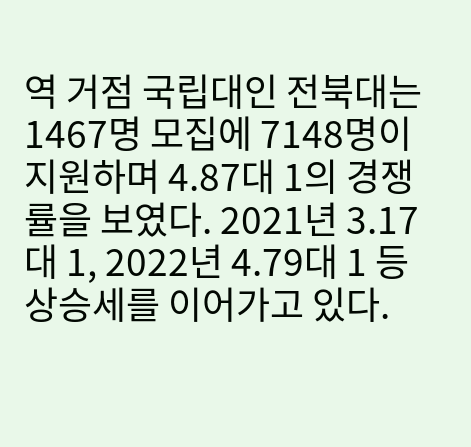역 거점 국립대인 전북대는 1467명 모집에 7148명이 지원하며 4.87대 1의 경쟁률을 보였다. 2021년 3.17대 1, 2022년 4.79대 1 등 상승세를 이어가고 있다.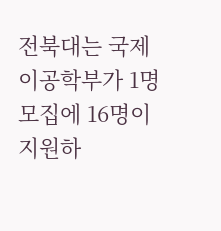전북대는 국제이공학부가 1명 모집에 16명이 지원하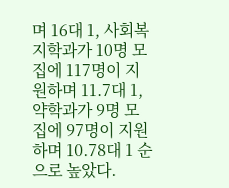며 16대 1, 사회복지학과가 10명 모집에 117명이 지원하며 11.7대 1, 약학과가 9명 모집에 97명이 지원하며 10.78대 1 순으로 높았다.